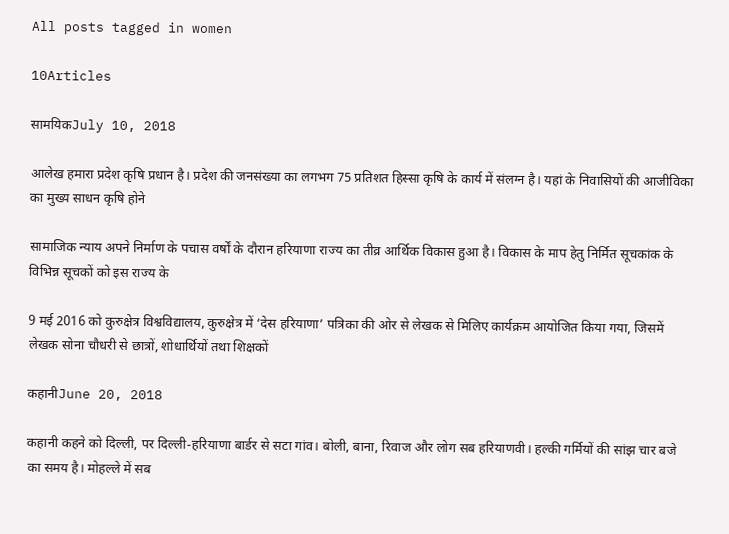All posts tagged in women

10Articles

सामयिकJuly 10, 2018

आलेख हमारा प्रदेश कृषि प्रधान है। प्रदेश की जनसंख्या का लगभग 75 प्रतिशत हिस्सा कृषि के कार्य में संलग्न है। यहां के निवासियों की आजीविका का मुख्य साधन कृषि होने

सामाजिक न्याय अपने निर्माण के पचास वर्षों के दौरान हरियाणा राज्य का तीव्र आर्थिक विकास हुआ है। विकास के माप हेतु निर्मित सूचकांक के विभिन्न सूचकों को इस राज्य के

9 मई 2016 को कुरुक्षेत्र विश्वविद्यालय, कुरुक्षेत्र में ‘देस हरियाणा’ पत्रिका की ओर से लेखक से मिलिए कार्यक्रम आयोजित किया गया, जिसमें लेखक सोना चौधरी से छात्रों, शोधार्थियों तथा शिक्षकों

कहानीJune 20, 2018

कहानी कहने को दिल्ली, पर दिल्ली-हरियाणा बार्डर से सटा गांव। बोली, बाना, रिवाज और लोग सब हरियाणवी। हल्की गर्मियों की सांझ चार बजे का समय है। मोहल्ले में सब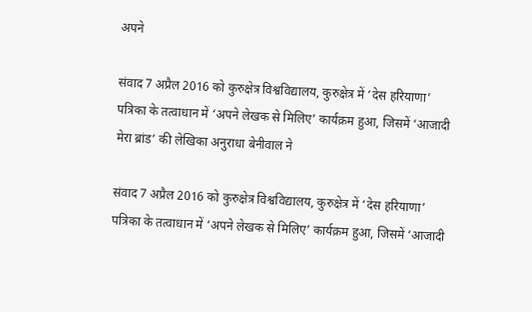अपने

संवाद 7 अप्रैल 2016 को कुरुक्षेत्र विश्वविद्यालय, कुरुक्षेत्र में ‘देस हरियाणा’ पत्रिका के तत्वाधान में ‘अपने लेखक से मिलिए’ कार्यक्रम हुआ, जिसमें ‘आजादी मेरा ब्रांड’ की लेखिका अनुराधा बेनीवाल ने

संवाद 7 अप्रैल 2016 को कुरुक्षेत्र विश्वविद्यालय, कुरुक्षेत्र में ‘देस हरियाणा’ पत्रिका के तत्वाधान में ‘अपने लेखक से मिलिए’ कार्यक्रम हुआ, जिसमें ‘आजादी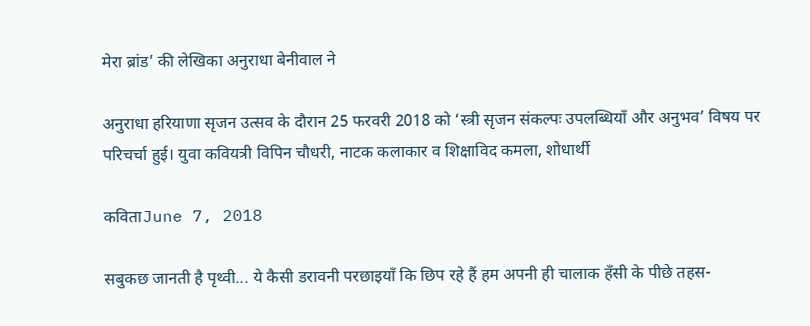मेरा ब्रांड’ की लेखिका अनुराधा बेनीवाल ने

अनुराधा हरियाणा सृजन उत्सव के दौरान 25 फरवरी 2018 को ‘स्त्री सृजन संकल्पः उपलब्धियाँ और अनुभव’ विषय पर परिचर्चा हुई। युवा कवियत्री विपिन चौधरी, नाटक कलाकार व शिक्षाविद कमला, शोधार्थी

कविताJune 7, 2018

सबुकछ जानती है पृथ्वी... ये कैसी डरावनी परछाइयाँ कि छिप रहे हैं हम अपनी ही चालाक हँसी के पीछे तहस-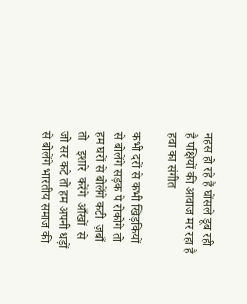नहस हो रहे हैं घोंसले डूब रही है पक्षियों की आवाज मर रहा है हवा का संगीत

कभी दरों से कभी खिड़कियों से बोलेंगे सड़क पे रोकोगे तो हम घरों से बोलेंगे कटी  ज़बाँ  तो   इशारे  करेंगे  आँखों  से जो सर कटे तो हम अपनी धड़ों से बोलेंगे भारतीय समाज की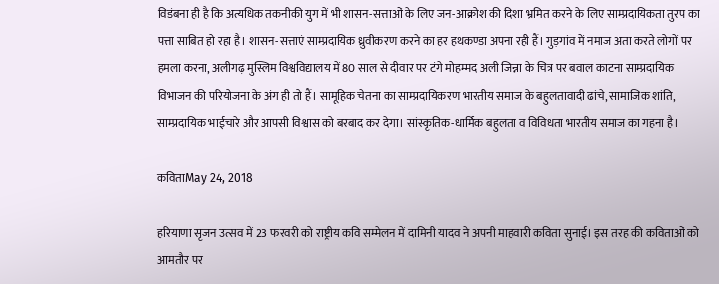विडंबना ही है कि अत्यधिक तकनीकी युग में भी शासन-सत्ताओं के लिए जन-आक्रोश की दिशा भ्रमित करने के लिए साम्प्रदायिकता तुरप का पत्ता साबित हो रहा है। शासन-सत्ताएं साम्प्रदायिक ध्रुवीकरण करने का हर हथकण्डा अपना रही हैं। गुड़गांव में नमाज अता करते लोगों पर हमला करना, अलीगढ़ मुस्लिम विश्वविद्यालय में 80 साल से दीवार पर टंगे मोहम्मद अली जिन्ना के चित्र पर बवाल काटना साम्प्रदायिक विभाजन की परियोजना के अंग ही तो हैं। सामूहिक चेतना का साम्प्रदायिकरण भारतीय समाज के बहुलतावादी ढांचे, सामाजिक शांति, साम्प्रदायिक भाईचारे और आपसी विश्वास को बरबाद कर देगा। सांस्कृतिक-धार्मिक बहुलता व विविधता भारतीय समाज का गहना है।

कविताMay 24, 2018

हरियाणा सृजन उत्सव में 23 फरवरी को राष्ट्रीय कवि सम्मेलन में दामिनी यादव ने अपनी माहवारी कविता सुनाई। इस तरह की कविताओं को आमतौर पर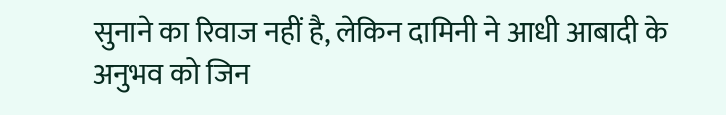सुनाने का रिवाज नहीं है, लेकिन दामिनी ने आधी आबादी के अनुभव को जिन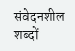संवेदनशील शब्दों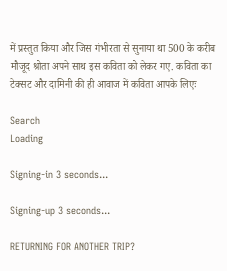में प्रस्तुत किया और जिस गंभीरता से सुनाया था 500 के करीब मौजूद श्रोता अपने साथ इस कविता को लेकर गए. कविता का टेक्सट और दामिनी की ही आवाज में कविता आपके लिएः

Search
Loading

Signing-in 3 seconds...

Signing-up 3 seconds...

RETURNING FOR ANOTHER TRIP?